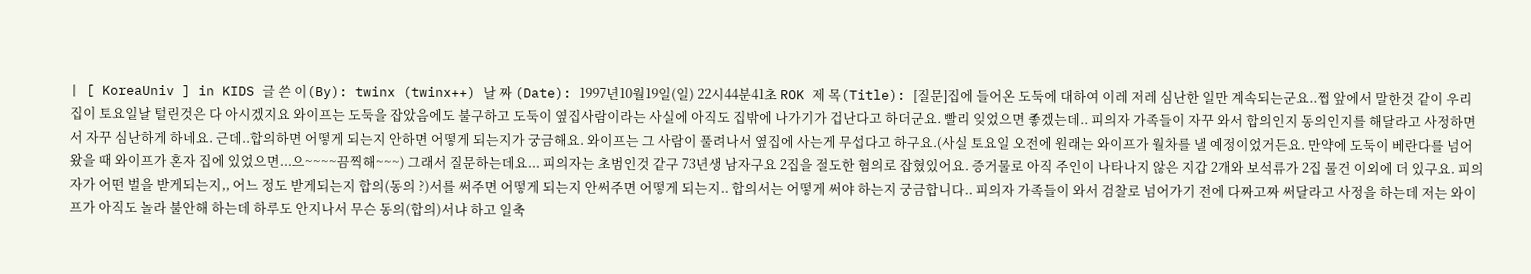| [ KoreaUniv ] in KIDS 글 쓴 이(By): twinx (twinx++) 날 짜 (Date): 1997년10월19일(일) 22시44분41초 ROK 제 목(Title): [질문]집에 들어온 도둑에 대하여 이레 저레 심난한 일만 계속되는군요..쩝 앞에서 말한것 같이 우리 집이 토요일날 털린것은 다 아시겠지요 와이프는 도둑을 잡았음에도 불구하고 도둑이 옆집사람이라는 사실에 아직도 집밖에 나가기가 겁난다고 하더군요. 빨리 잊었으면 좋겠는데.. 피의자 가족들이 자꾸 와서 합의인지 동의인지를 해달라고 사정하면서 자꾸 심난하게 하네요. 근데..합의하면 어떻게 되는지 안하면 어떻게 되는지가 궁금해요. 와이프는 그 사람이 풀려나서 옆집에 사는게 무섭다고 하구요.(사실 토요일 오전에 원래는 와이프가 월차를 낼 예정이었거든요. 만약에 도둑이 베란다를 넘어왔을 때 와이프가 혼자 집에 있었으면...으~~~~끔찍해~~~) 그래서 질문하는데요... 피의자는 초범인것 같구 73년생 남자구요 2집을 절도한 혐의로 잡혔있어요. 증거물로 아직 주인이 나타나지 않은 지갑 2개와 보석류가 2집 물건 이외에 더 있구요. 피의자가 어떤 벌을 받게되는지,, 어느 정도 받게되는지 합의(동의 ?)서를 써주면 어떻게 되는지 안써주면 어떻게 되는지.. 합의서는 어떻게 써야 하는지 궁금합니다.. 피의자 가족들이 와서 검찰로 넘어가기 전에 다짜고짜 써달라고 사정을 하는데 저는 와이프가 아직도 놀라 불안해 하는데 하루도 안지나서 무슨 동의(합의)서냐 하고 일축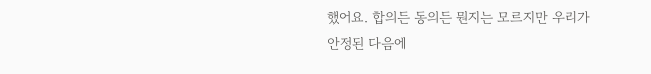했어요. 합의든 동의든 뭔지는 모르지만 우리가 안정된 다음에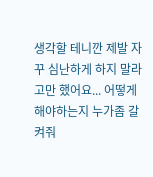생각할 테니깐 제발 자꾸 심난하게 하지 말라고만 했어요... 어떻게 해야하는지 누가좀 갈켜줘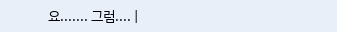요....... 그럼.... |